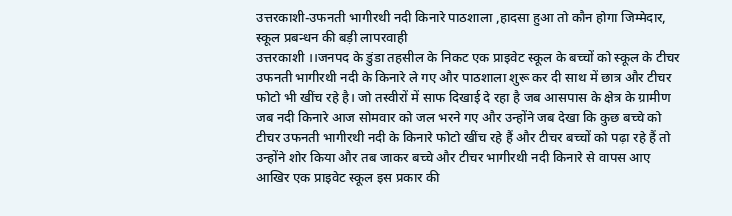उत्तरकाशी-उफनती भागीरथी नदी किनारे पाठशाला ,हादसा हुआ तो कौन होगा जिम्मेदार, स्कूल प्रबन्धन की बड़ी लापरवाही
उत्तरकाशी ।।जनपद के डुंडा तहसील के निकट एक प्राइवेट स्कूल के बच्चों को स्कूल के टीचर उफनती भागीरथी नदी के किनारे ले गए और पाठशाला शुरू कर दी साथ में छात्र और टीचर फोटो भी खींच रहे है। जो तस्वीरों में साफ दिखाई दे रहा है जब आसपास के क्षेत्र के ग्रामीण जब नदी किनारे आज सोमवार को जल भरने गए और उन्होंने जब देखा कि कुछ बच्चे को टीचर उफनती भागीरथी नदी के किनारे फोटो खींच रहे हैं और टीचर बच्चों को पढ़ा रहे हैं तो उन्होंने शोर किया और तब जाकर बच्चे और टीचर भागीरथी नदी किनारे से वापस आए आखिर एक प्राइवेट स्कूल इस प्रकार की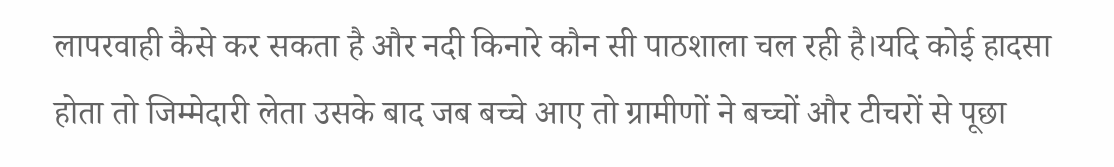लापरवाही कैसे कर सकता है और नदी किनारे कौन सी पाठशाला चल रही है।यदि कोई हादसा होता तो जिम्मेदारी लेता उसके बाद जब बच्चे आए तो ग्रामीणों ने बच्चों और टीचरों से पूछा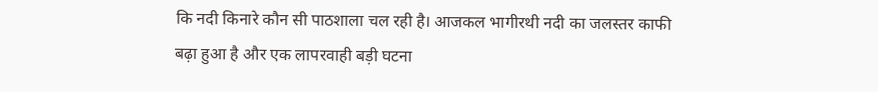कि नदी किनारे कौन सी पाठशाला चल रही है। आजकल भागीरथी नदी का जलस्तर काफी बढ़ा हुआ है और एक लापरवाही बड़ी घटना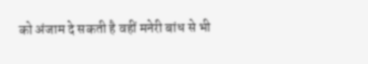को अंजाम दे सकती है वहीं मनेरी बांध से भी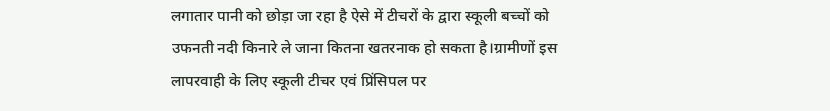लगातार पानी को छोड़ा जा रहा है ऐसे में टीचरों के द्वारा स्कूली बच्चों को उफनती नदी किनारे ले जाना कितना खतरनाक हो सकता है।ग्रामीणों इस लापरवाही के लिए स्कूली टीचर एवं प्रिंसिपल पर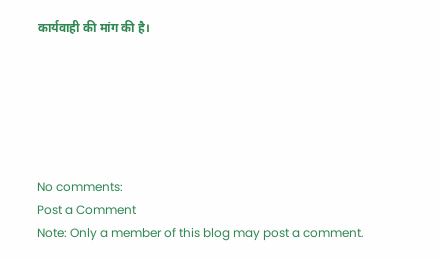कार्यवाही की मांग की है।






No comments:
Post a Comment
Note: Only a member of this blog may post a comment.